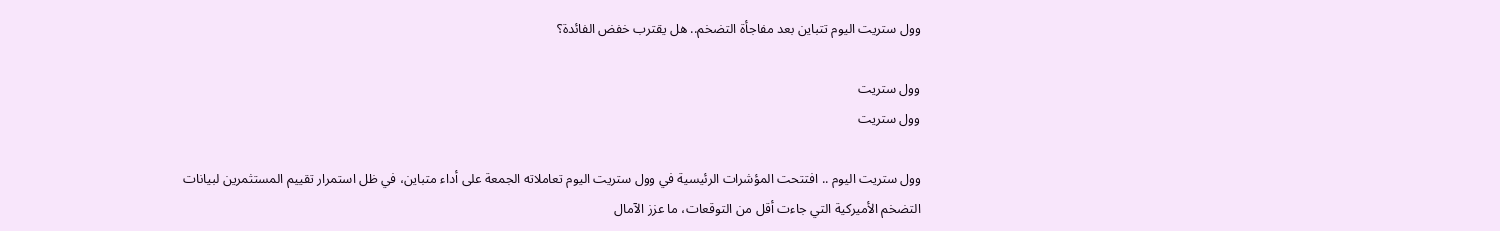وول ستريت اليوم تتباين بعد مفاجأة التضخم.. هل يقترب خفض الفائدة؟

وول ستريت
وول ستريت

وول ستريت اليوم .. افتتحت المؤشرات الرئيسية في وول ستريت اليوم تعاملاته الجمعة على أداء متباين، في ظل استمرار تقييم المستثمرين لبيانات التضخم الأميركية التي جاءت أقل من التوقعات، ما عزز الآمال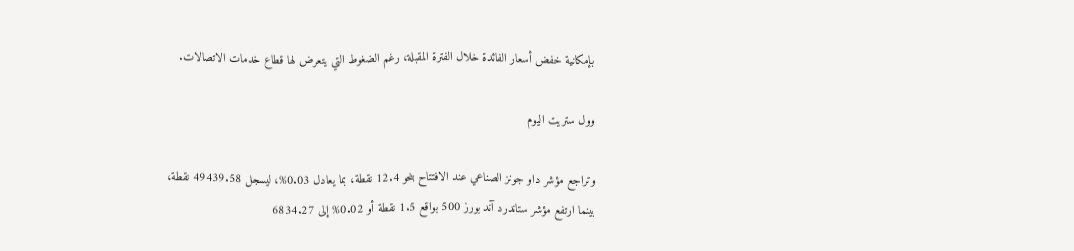بإمكانية خفض أسعار الفائدة خلال الفترة المقبلة، رغم الضغوط التي يتعرض لها قطاع خدمات الاتصالات.

وول ستريت اليوم

وتراجع مؤشر داو جونز الصناعي عند الافتتاح بنحو 12.4 نقطة، بما يعادل 0.03%، ليسجل 49439.58 نقطة، بينما ارتفع مؤشر ستاندرد آند بورز 500 بواقع 1.5 نقطة أو 0.02% إلى 6834.27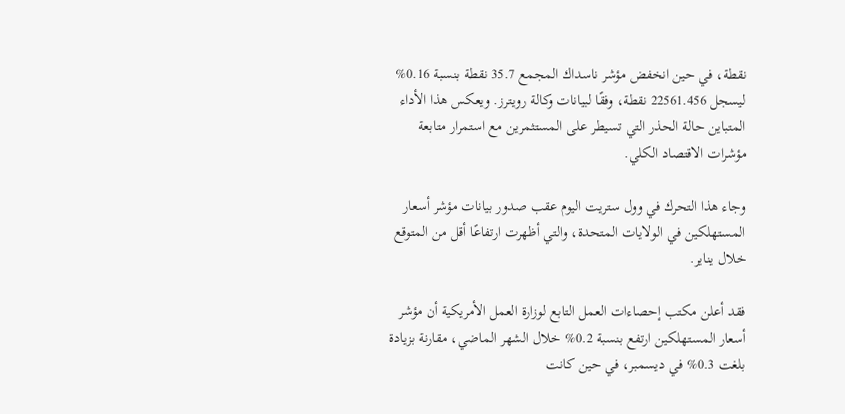نقطة، في حين انخفض مؤشر ناسداك المجمع 35.7 نقطة بنسبة 0.16% ليسجل 22561.456 نقطة، وفقًا لبيانات وكالة رويترز. ويعكس هذا الأداء المتباين حالة الحذر التي تسيطر على المستثمرين مع استمرار متابعة مؤشرات الاقتصاد الكلي.

وجاء هذا التحرك في وول ستريت اليوم عقب صدور بيانات مؤشر أسعار المستهلكين في الولايات المتحدة، والتي أظهرت ارتفاعًا أقل من المتوقع خلال يناير.

فقد أعلن مكتب إحصاءات العمل التابع لوزارة العمل الأمريكية أن مؤشر أسعار المستهلكين ارتفع بنسبة 0.2% خلال الشهر الماضي، مقارنة بزيادة بلغت 0.3% في ديسمبر، في حين كانت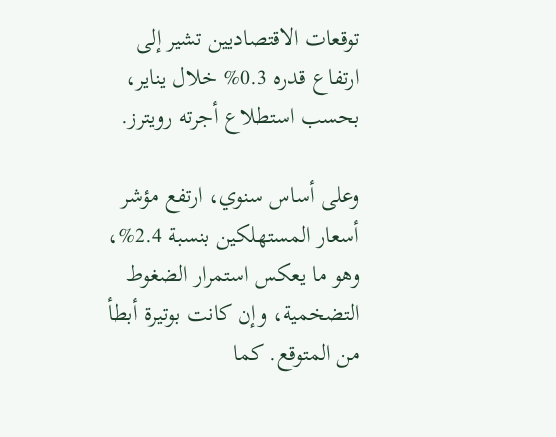توقعات الاقتصاديين تشير إلى ارتفاع قدره 0.3% خلال يناير، بحسب استطلاع أجرته رويترز.

وعلى أساس سنوي، ارتفع مؤشر أسعار المستهلكين بنسبة 2.4%، وهو ما يعكس استمرار الضغوط التضخمية، وإن كانت بوتيرة أبطأ من المتوقع. كما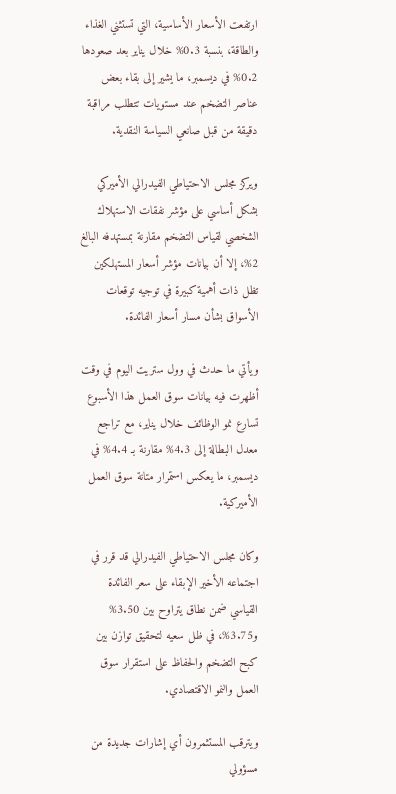ارتفعت الأسعار الأساسية، التي تستثني الغذاء والطاقة، بنسبة 0.3% خلال يناير بعد صعودها 0.2% في ديسمبر، ما يشير إلى بقاء بعض عناصر التضخم عند مستويات تتطلب مراقبة دقيقة من قبل صانعي السياسة النقدية.

ويركز مجلس الاحتياطي الفيدرالي الأميركي بشكل أساسي على مؤشر نفقات الاستهلاك الشخصي لقياس التضخم مقارنة بمستهدفه البالغ 2%، إلا أن بيانات مؤشر أسعار المستهلكين تظل ذات أهمية كبيرة في توجيه توقعات الأسواق بشأن مسار أسعار الفائدة.

ويأتي ما حدث في وول ستريت اليوم في وقت أظهرت فيه بيانات سوق العمل هذا الأسبوع تسارع نمو الوظائف خلال يناير، مع تراجع معدل البطالة إلى 4.3% مقارنة بـ 4.4% في ديسمبر، ما يعكس استمرار متانة سوق العمل الأميركية.

وكان مجلس الاحتياطي الفيدرالي قد قرر في اجتماعه الأخير الإبقاء على سعر الفائدة القياسي ضمن نطاق يتراوح بين 3.50% و3.75%، في ظل سعيه لتحقيق توازن بين كبح التضخم والحفاظ على استقرار سوق العمل والنمو الاقتصادي.

ويترقب المستثمرون أي إشارات جديدة من مسؤولي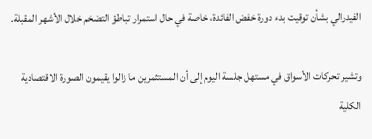الفيدرالي بشأن توقيت بدء دورة خفض الفائدة، خاصة في حال استمرار تباطؤ التضخم خلال الأشهر المقبلة.

وتشير تحركات الأسواق في مستهل جلسة اليوم إلى أن المستثمرين ما زالوا يقيمون الصورة الاقتصادية الكلية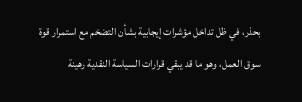بحذر، في ظل تداخل مؤشرات إيجابية بشأن التضخم مع استمرار قوة سوق العمل، وهو ما قد يبقي قرارات السياسة النقدية رهينة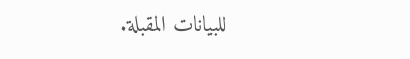للبيانات المقبلة.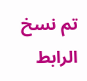تم نسخ الرابط